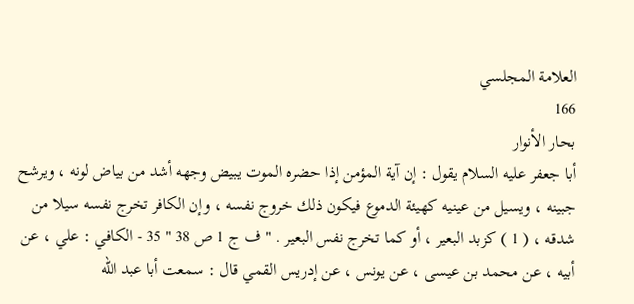العلامة المجلسي
166
بحار الأنوار
أبا جعفر عليه السلام يقول : إن آية المؤمن إذا حضره الموت يبيض وجهه أشد من بياض لونه ، ويرشح جبينه ، ويسيل من عينيه كهيئة الدموع فيكون ذلك خروج نفسه ، وإن الكافر تخرج نفسه سيلا من شدقه ، ( 1 ) كزبد البعير ، أو كما تخرج نفس البعير . " ف ج 1 ص 38 " 35 - الكافي : علي ، عن أبيه ، عن محمد بن عيسى ، عن يونس ، عن إدريس القمي قال : سمعت أبا عبد الله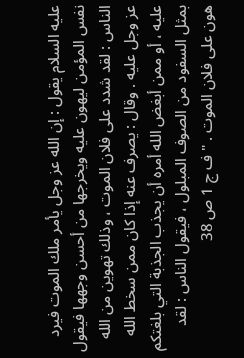عليه السلام يقول : إن الله عز وجل يأمر ملك الموت فيرد نفس المؤمن ليهون عليه ويخرجها من أحسن وجهها فيقول الناس : لقد شدد على فلان الموت ، وذلك تهوين من الله عز وجل عليه . وقال : يصرف عنه إذا كان ممن سخط الله عليه ، أو ممن أبغض الله أمره أن يجذب الجذبة التي بلغتكم بمثل السفود من الصوف المبلول ، فيقول الناس : لقد هون على فلان الموت . " ف ج 1 ص 38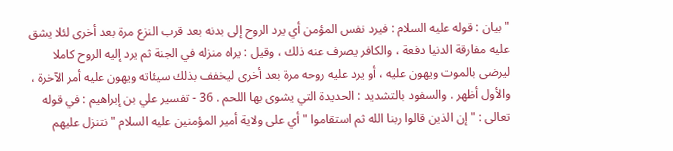" بيان : قوله عليه السلام : فيرد نفس المؤمن أي يرد الروح إلى بدنه بعد قرب النزع مرة بعد أخرى لئلا يشق عليه مفارقة الدنيا دفعة ، والكافر يصرف عنه ذلك ، وقيل : يراه منزله في الجنة ثم يرد إليه الروح كاملا ليرضى بالموت ويهون عليه ، أو يرد عليه روحه مرة بعد أخرى ليخفف بذلك سيئاته ويهون عليه أمر الآخرة ، والأول أظهر . والسفود بالتشديد : الحديدة التي يشوى بها اللحم . 36 - تفسير علي بن إبراهيم : في قوله تعالى : " إن الذين قالوا ربنا الله ثم استقاموا " أي على ولاية أمير المؤمنين عليه السلام " نتنزل عليهم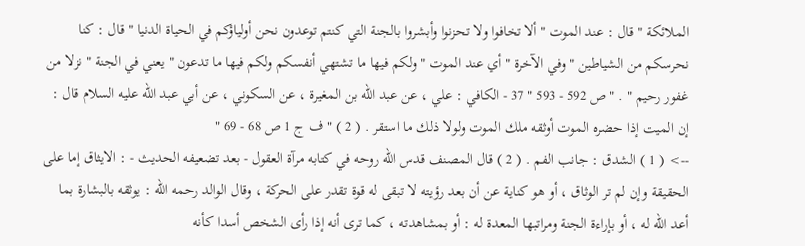الملائكة " قال : عند الموت " ألا تخافوا ولا تحزنوا وأبشروا بالجنة التي كنتم توعدون نحن أولياؤكم في الحياة الدنيا " قال : كنا نحرسكم من الشياطين " وفي الآخرة " أي عند الموت " ولكم فيها ما تشتهي أنفسكم ولكم فيها ما تدعون " يعني في الجنة " نزلا من غفور رحيم " . " ص 592 - 593 " 37 - الكافي : علي ، عن عبد الله بن المغيرة ، عن السكوني ، عن أبي عبد الله عليه السلام قال : إن الميت إذا حضره الموت أوثقه ملك الموت ولولا ذلك ما استقر . ( 2 ) " ف ج 1 ص 68 - 69 "
--> ( 1 ) الشدق : جانب الفم . ( 2 ) قال المصنف قدس الله روحه في كتابه مرآة العقول - بعد تضعيفه الحديث - : الايثاق إما على الحقيقة وإن لم تر الوثاق ، أو هو كناية عن أن بعد رؤيته لا تبقى له قوة تقدر على الحركة ، وقال الوالد رحمه الله : يوثقه بالبشارة بما أعد الله له ، أو بإراءة الجنة ومراتبها المعدة له : أو بمشاهدته ، كما ترى أنه إذا رأى الشخص أسدا كأنه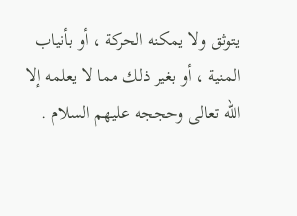يتوثق ولا يمكنه الحركة ، أو بأنياب المنية ، أو بغير ذلك مما لا يعلمه إلا الله تعالى وحججه عليهم السلام .